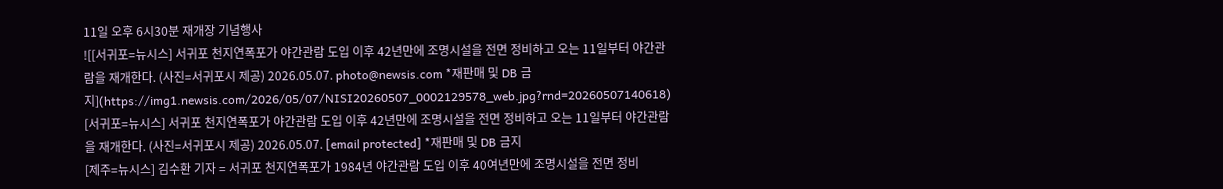11일 오후 6시30분 재개장 기념행사
![[서귀포=뉴시스] 서귀포 천지연폭포가 야간관람 도입 이후 42년만에 조명시설을 전면 정비하고 오는 11일부터 야간관람을 재개한다. (사진=서귀포시 제공) 2026.05.07. photo@newsis.com *재판매 및 DB 금지](https://img1.newsis.com/2026/05/07/NISI20260507_0002129578_web.jpg?rnd=20260507140618)
[서귀포=뉴시스] 서귀포 천지연폭포가 야간관람 도입 이후 42년만에 조명시설을 전면 정비하고 오는 11일부터 야간관람을 재개한다. (사진=서귀포시 제공) 2026.05.07. [email protected] *재판매 및 DB 금지
[제주=뉴시스] 김수환 기자 = 서귀포 천지연폭포가 1984년 야간관람 도입 이후 40여년만에 조명시설을 전면 정비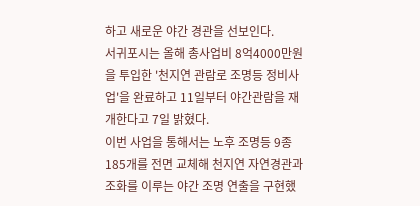하고 새로운 야간 경관을 선보인다.
서귀포시는 올해 총사업비 8억4000만원을 투입한 '천지연 관람로 조명등 정비사업'을 완료하고 11일부터 야간관람을 재개한다고 7일 밝혔다.
이번 사업을 통해서는 노후 조명등 9종 185개를 전면 교체해 천지연 자연경관과 조화를 이루는 야간 조명 연출을 구현했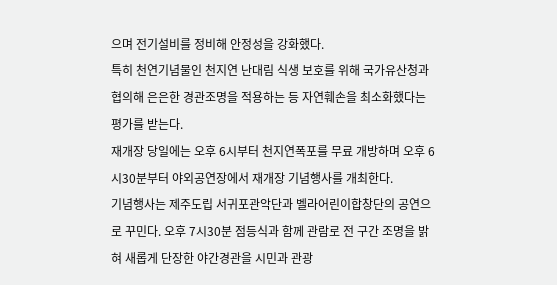으며 전기설비를 정비해 안정성을 강화했다.
특히 천연기념물인 천지연 난대림 식생 보호를 위해 국가유산청과 협의해 은은한 경관조명을 적용하는 등 자연훼손을 최소화했다는 평가를 받는다.
재개장 당일에는 오후 6시부터 천지연폭포를 무료 개방하며 오후 6시30분부터 야외공연장에서 재개장 기념행사를 개최한다.
기념행사는 제주도립 서귀포관악단과 벨라어린이합창단의 공연으로 꾸민다. 오후 7시30분 점등식과 함께 관람로 전 구간 조명을 밝혀 새롭게 단장한 야간경관을 시민과 관광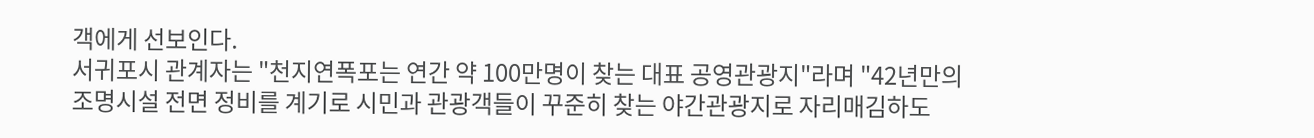객에게 선보인다.
서귀포시 관계자는 "천지연폭포는 연간 약 100만명이 찾는 대표 공영관광지"라며 "42년만의 조명시설 전면 정비를 계기로 시민과 관광객들이 꾸준히 찾는 야간관광지로 자리매김하도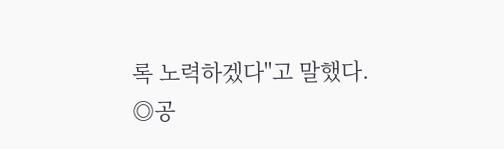록 노력하겠다"고 말했다.
◎공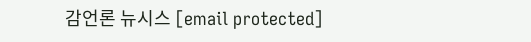감언론 뉴시스 [email protected]